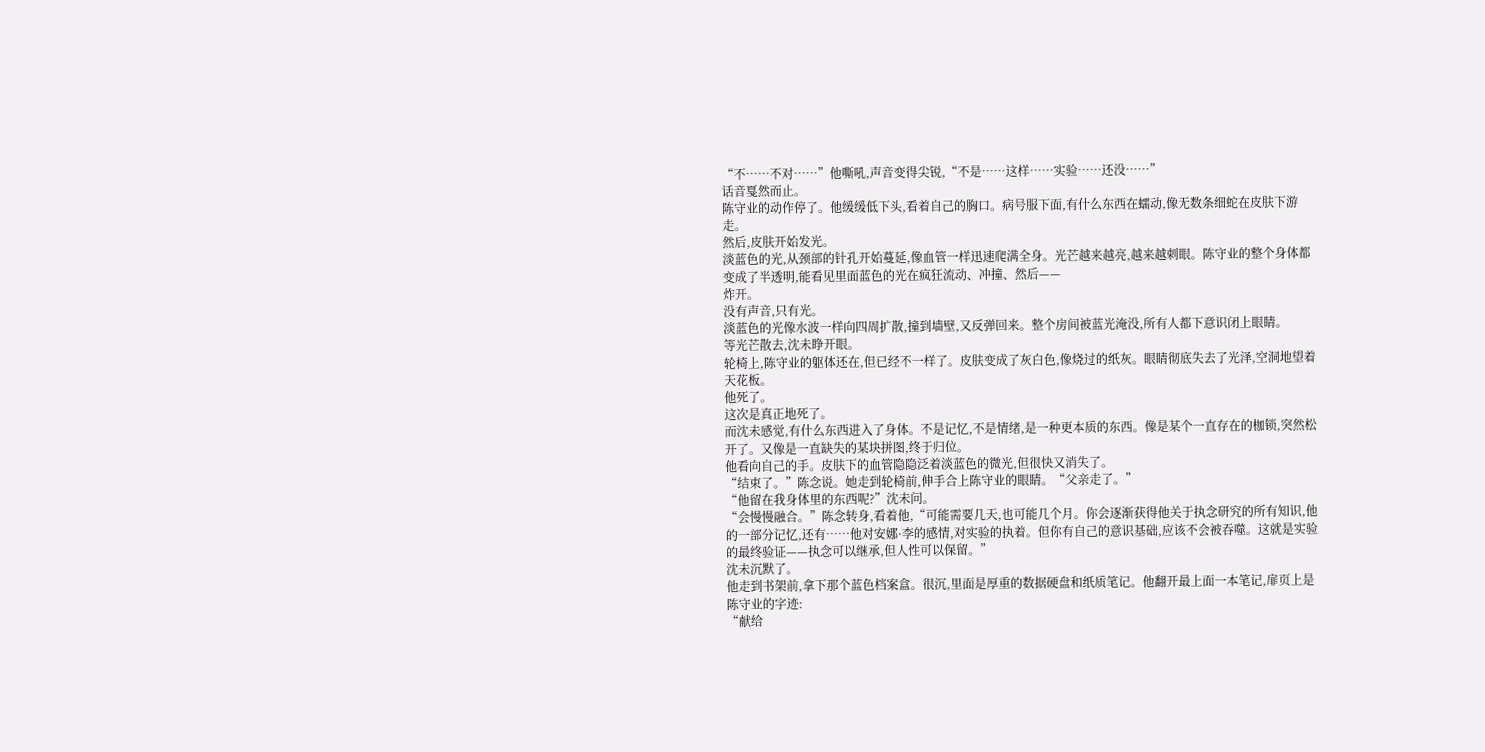“不……不对……”他嘶吼,声音变得尖锐,“不是……这样……实验……还没……”
话音戛然而止。
陈守业的动作停了。他缓缓低下头,看着自己的胸口。病号服下面,有什么东西在蠕动,像无数条细蛇在皮肤下游走。
然后,皮肤开始发光。
淡蓝色的光,从颈部的针孔开始蔓延,像血管一样迅速爬满全身。光芒越来越亮,越来越刺眼。陈守业的整个身体都变成了半透明,能看见里面蓝色的光在疯狂流动、冲撞、然后——
炸开。
没有声音,只有光。
淡蓝色的光像水波一样向四周扩散,撞到墙壁,又反弹回来。整个房间被蓝光淹没,所有人都下意识闭上眼睛。
等光芒散去,沈未睁开眼。
轮椅上,陈守业的躯体还在,但已经不一样了。皮肤变成了灰白色,像烧过的纸灰。眼睛彻底失去了光泽,空洞地望着天花板。
他死了。
这次是真正地死了。
而沈未感觉,有什么东西进入了身体。不是记忆,不是情绪,是一种更本质的东西。像是某个一直存在的枷锁,突然松开了。又像是一直缺失的某块拼图,终于归位。
他看向自己的手。皮肤下的血管隐隐泛着淡蓝色的微光,但很快又消失了。
“结束了。”陈念说。她走到轮椅前,伸手合上陈守业的眼睛。“父亲走了。”
“他留在我身体里的东西呢?”沈未问。
“会慢慢融合。”陈念转身,看着他,“可能需要几天,也可能几个月。你会逐渐获得他关于执念研究的所有知识,他的一部分记忆,还有……他对安娜·李的感情,对实验的执着。但你有自己的意识基础,应该不会被吞噬。这就是实验的最终验证——执念可以继承,但人性可以保留。”
沈未沉默了。
他走到书架前,拿下那个蓝色档案盒。很沉,里面是厚重的数据硬盘和纸质笔记。他翻开最上面一本笔记,扉页上是陈守业的字迹:
“献给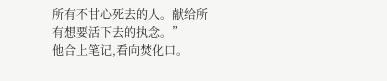所有不甘心死去的人。献给所有想要活下去的执念。”
他合上笔记,看向焚化口。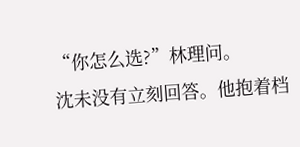“你怎么选?”林理问。
沈未没有立刻回答。他抱着档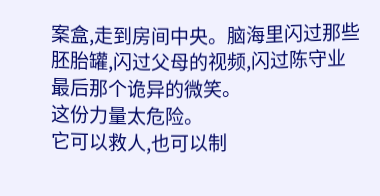案盒,走到房间中央。脑海里闪过那些胚胎罐,闪过父母的视频,闪过陈守业最后那个诡异的微笑。
这份力量太危险。
它可以救人,也可以制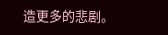造更多的悲剧。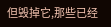但毁掉它,那些已经